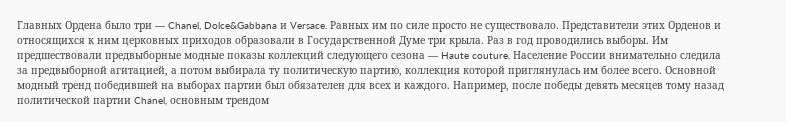Главных Ордена было три — Chanel, Dolce&Gabbana и Versace. Равных им по силе просто не существовало. Представители этих Орденов и относящихся к ним церковных приходов образовали в Государственной Думе три крыла. Раз в год проводились выборы. Им предшествовали предвыборные модные показы коллекций следующего сезона — Haute couture. Население России внимательно следила за предвыборной агитацией, а потом выбирала ту политическую партию, коллекция которой приглянулась им более всего. Основной модный тренд победившей на выборах партии был обязателен для всех и каждого. Например, после победы девять месяцев тому назад политической партии Chanel, основным трендом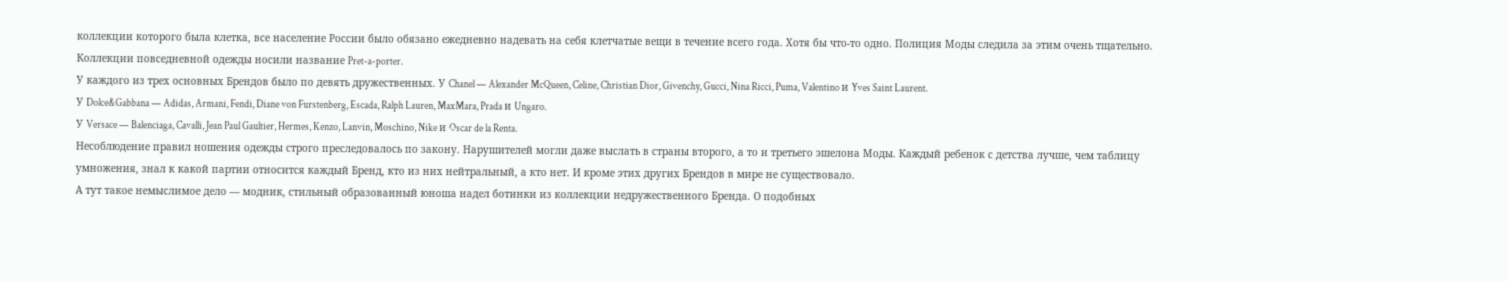коллекции которого была клетка, все население России было обязано ежедневно надевать на себя клетчатые вещи в течение всего года. Хотя бы что-то одно. Полиция Моды следила за этим очень тщательно. Коллекции повседневной одежды носили название Pret-a-porter.
У каждого из трех основных Брендов было по девять дружественных. У Chanel — Alexander McQueen, Celine, Christian Dior, Givenchy, Gucci, Nina Ricci, Puma, Valentino и Yves Saint Laurent.
У Dolce&Gabbana — Adidas, Armani, Fendi, Diane von Furstenberg, Escada, Ralph Lauren, MaxMara, Prada и Ungaro.
У Versace — Balenciaga, Cavalli, Jean Paul Gaultier, Hermes, Kenzo, Lanvin, Moschino, Nike и Oscar de la Renta.
Несоблюдение правил ношения одежды строго преследовалось по закону. Нарушителей могли даже выслать в страны второго, а то и третьего эшелона Моды. Каждый ребенок с детства лучше, чем таблицу умножения, знал к какой партии относится каждый Бренд, кто из них нейтральный, а кто нет. И кроме этих других Брендов в мире не существовало.
А тут такое немыслимое дело — модник, стильный образованный юноша надел ботинки из коллекции недружественного Бренда. О подобных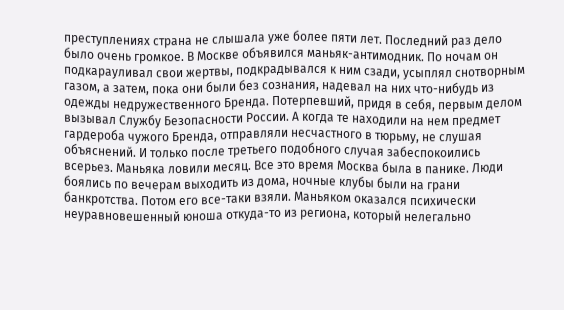преступлениях страна не слышала уже более пяти лет. Последний раз дело было очень громкое. В Москве объявился маньяк-антимодник. По ночам он подкарауливал свои жертвы, подкрадывался к ним сзади, усыплял снотворным газом, а затем, пока они были без сознания, надевал на них что-нибудь из одежды недружественного Бренда. Потерпевший, придя в себя, первым делом вызывал Службу Безопасности России. А когда те находили на нем предмет гардероба чужого Бренда, отправляли несчастного в тюрьму, не слушая объяснений. И только после третьего подобного случая забеспокоились всерьез. Маньяка ловили месяц. Все это время Москва была в панике. Люди боялись по вечерам выходить из дома, ночные клубы были на грани банкротства. Потом его все-таки взяли. Маньяком оказался психически неуравновешенный юноша откуда-то из региона, который нелегально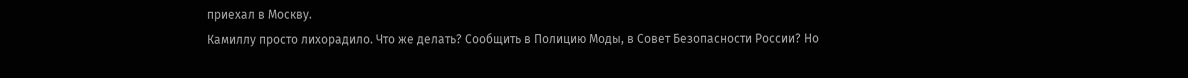приехал в Москву.
Камиллу просто лихорадило. Что же делать? Сообщить в Полицию Моды, в Совет Безопасности России? Но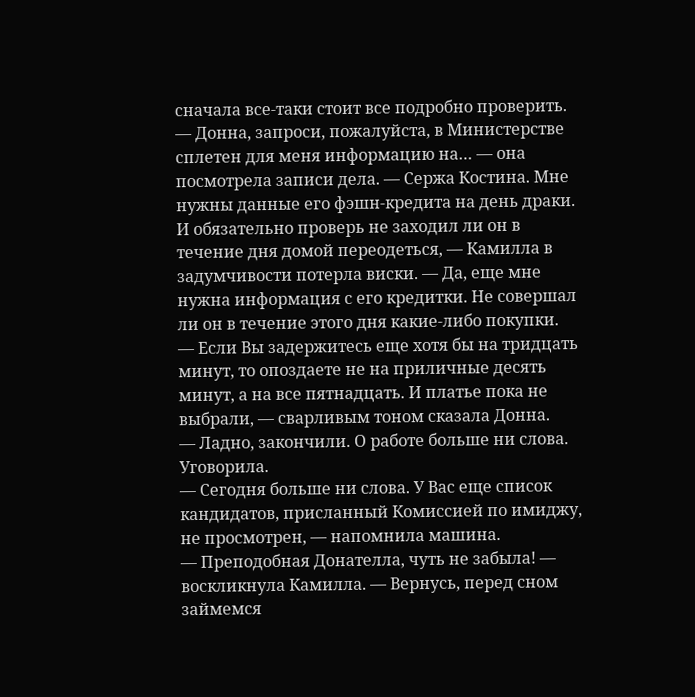сначала все-таки стоит все подробно проверить.
— Донна, запроси, пожалуйста, в Министерстве сплетен для меня информацию на… — она посмотрела записи дела. — Сержа Костина. Мне нужны данные его фэшн-кредита на день драки. И обязательно проверь не заходил ли он в течение дня домой переодеться, — Камилла в задумчивости потерла виски. — Да, еще мне нужна информация с его кредитки. Не совершал ли он в течение этого дня какие-либо покупки.
— Если Вы задержитесь еще хотя бы на тридцать минут, то опоздаете не на приличные десять минут, а на все пятнадцать. И платье пока не выбрали, — сварливым тоном сказала Донна.
— Ладно, закончили. О работе больше ни слова. Уговорила.
— Сегодня больше ни слова. У Вас еще список кандидатов, присланный Комиссией по имиджу, не просмотрен, — напомнила машина.
— Преподобная Донателла, чуть не забыла! — воскликнула Камилла. — Вернусь, перед сном займемся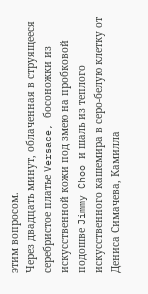этим вопросом.
Через двадцать минут, облаченная в струящееся серебристое платье Versace, босоножки из искусственной кожи под змею на пробковой подошве Jimmy Choo и шаль из теплого искусственного кашемира в серо-белую клетку от Дениса Симачева, Камилла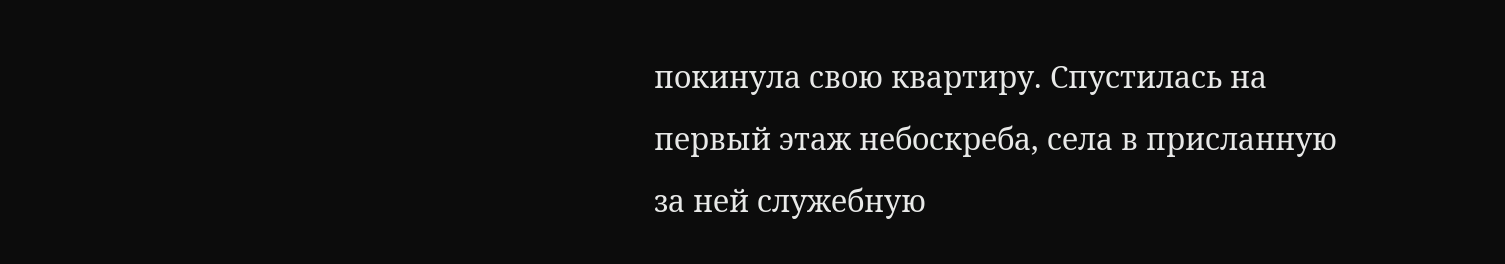покинула свою квартиру. Спустилась на первый этаж небоскреба, села в присланную за ней служебную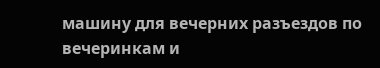машину для вечерних разъездов по вечеринкам и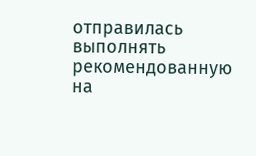отправилась выполнять рекомендованную на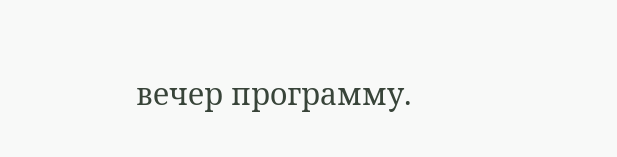вечер программу.